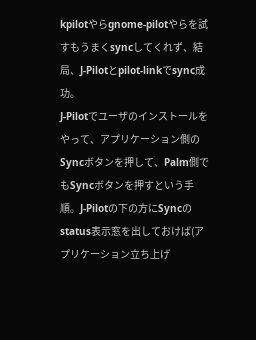kpilotやらgnome-pilotやらを試すもうまくsyncしてくれず、結局、J-Pilotとpilot-linkでsync成功。
J-Pilotでユーザのインストールをやって、アプリケーション側のSyncボタンを押して、Palm側でもSyncボタンを押すという手順。J-Pilotの下の方にSyncのstatus表示窓を出しておけば(アプリケーション立ち上げ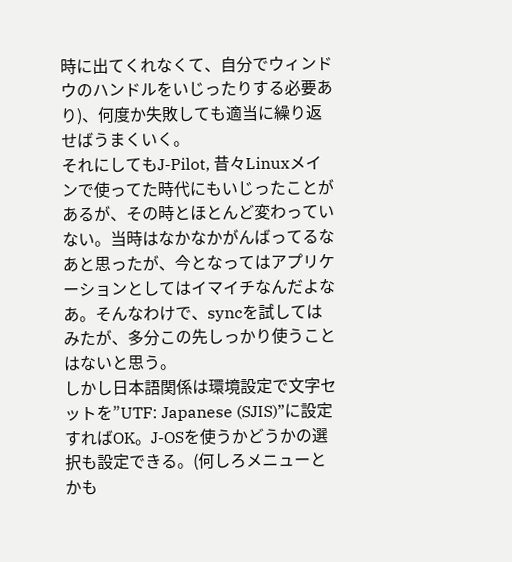時に出てくれなくて、自分でウィンドウのハンドルをいじったりする必要あり)、何度か失敗しても適当に繰り返せばうまくいく。
それにしてもJ-Pilot, 昔々Linuxメインで使ってた時代にもいじったことがあるが、その時とほとんど変わっていない。当時はなかなかがんばってるなあと思ったが、今となってはアプリケーションとしてはイマイチなんだよなあ。そんなわけで、syncを試してはみたが、多分この先しっかり使うことはないと思う。
しかし日本語関係は環境設定で文字セットを”UTF: Japanese (SJIS)”に設定すればOK。J-OSを使うかどうかの選択も設定できる。(何しろメニューとかも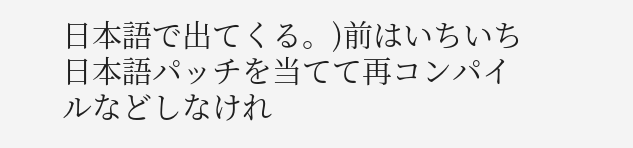日本語で出てくる。)前はいちいち日本語パッチを当てて再コンパイルなどしなけれ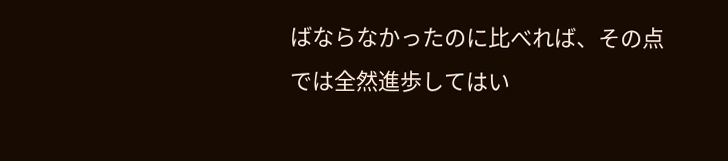ばならなかったのに比べれば、その点では全然進歩してはい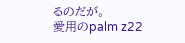るのだが。
愛用のpalm z22